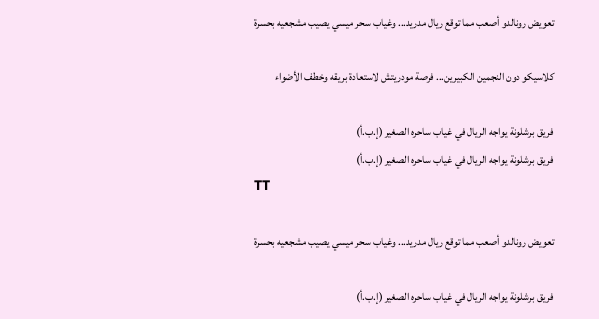تعويض رونالدو أصعب مما توقع ريال مدريد... وغياب سحر ميسي يصيب مشجعيه بحسرة

كلاسيكو دون النجمين الكبيرين... فرصة مودريتش لاستعادة بريقه وخطف الأضواء

فريق برشلونة يواجه الريال في غياب ساحره الصغير (إ.ب.أ)
فريق برشلونة يواجه الريال في غياب ساحره الصغير (إ.ب.أ)
TT

تعويض رونالدو أصعب مما توقع ريال مدريد... وغياب سحر ميسي يصيب مشجعيه بحسرة

فريق برشلونة يواجه الريال في غياب ساحره الصغير (إ.ب.أ)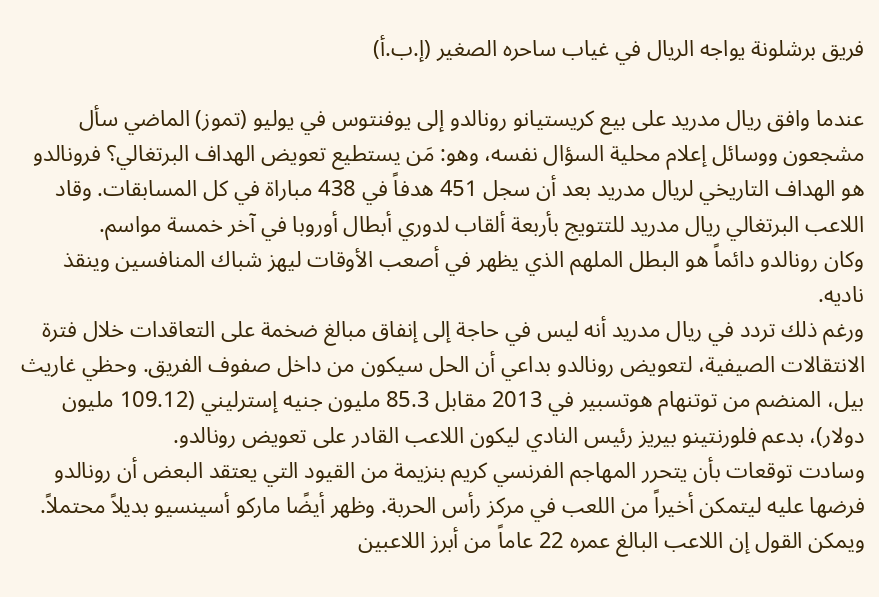فريق برشلونة يواجه الريال في غياب ساحره الصغير (إ.ب.أ)

عندما وافق ريال مدريد على بيع كريستيانو رونالدو إلى يوفنتوس في يوليو (تموز) الماضي سأل مشجعون ووسائل إعلام محلية السؤال نفسه، وهو: مَن يستطيع تعويض الهداف البرتغالي؟ فرونالدو هو الهداف التاريخي لريال مدريد بعد أن سجل 451 هدفاً في 438 مباراة في كل المسابقات. وقاد اللاعب البرتغالي ريال مدريد للتتويج بأربعة ألقاب لدوري أبطال أوروبا في آخر خمسة مواسم.
وكان رونالدو دائماً هو البطل الملهم الذي يظهر في أصعب الأوقات ليهز شباك المنافسين وينقذ ناديه.
ورغم ذلك تردد في ريال مدريد أنه ليس في حاجة إلى إنفاق مبالغ ضخمة على التعاقدات خلال فترة الانتقالات الصيفية، لتعويض رونالدو بداعي أن الحل سيكون من داخل صفوف الفريق. وحظي غاريث بيل، المنضم من توتنهام هوتسبير في 2013 مقابل 85.3 مليون جنيه إسترليني (109.12 مليون دولار)، بدعم فلورنتينو بيريز رئيس النادي ليكون اللاعب القادر على تعويض رونالدو.
وسادت توقعات بأن يتحرر المهاجم الفرنسي كريم بنزيمة من القيود التي يعتقد البعض أن رونالدو فرضها عليه ليتمكن أخيراً من اللعب في مركز رأس الحربة. وظهر أيضًا ماركو أسينسيو بديلاً محتملاً. ويمكن القول إن اللاعب البالغ عمره 22 عاماً من أبرز اللاعبين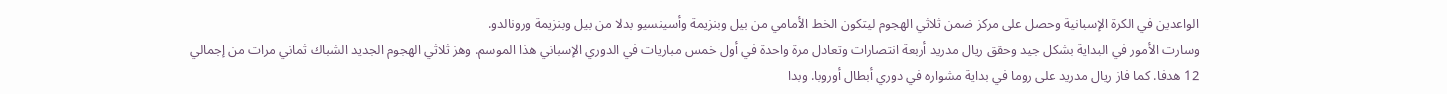الواعدين في الكرة الإسبانية وحصل على مركز ضمن ثلاثي الهجوم ليتكون الخط الأمامي من بيل وبنزيمة وأسينسيو بدلا من بيل وبنزيمة ورونالدو.
وسارت الأمور في البداية بشكل جيد وحقق ريال مدريد أربعة انتصارات وتعادل مرة واحدة في أول خمس مباريات في الدوري الإسباني هذا الموسم. وهز ثلاثي الهجوم الجديد الشباك ثماني مرات من إجمالي 12 هدفا. كما فاز ريال مدريد على روما في بداية مشواره في دوري أبطال أوروبا. وبدا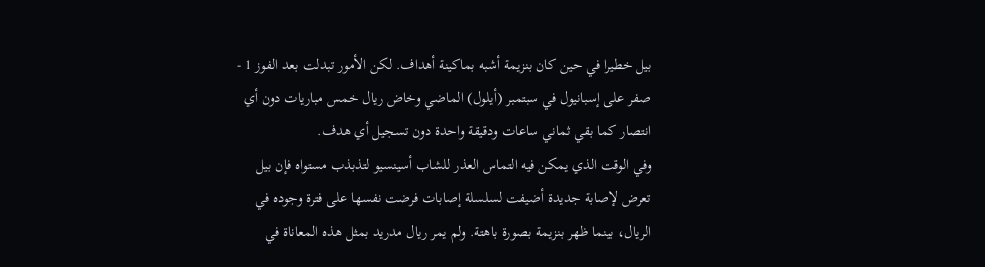بيل خطيرا في حين كان بنزيمة أشبه بماكينة أهداف. لكن الأمور تبدلت بعد الفوز 1 - صفر على إسبانيول في سبتمبر (أيلول) الماضي وخاض ريال خمس مباريات دون أي انتصار كما بقي ثماني ساعات ودقيقة واحدة دون تسجيل أي هدف.
وفي الوقت الذي يمكن فيه التماس العذر للشاب أسينسيو لتذبذب مستواه فإن بيل تعرض لإصابة جديدة أضيفت لسلسلة إصابات فرضت نفسها على فترة وجوده في الريال، بينما ظهر بنزيمة بصورة باهتة. ولم يمر ريال مدريد بمثل هذه المعاناة في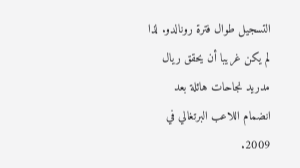التسجيل طوال فترة رونالدو. لذا لم يكن غريبا أن يحقق ريال مدريد نجاحات هائلة بعد انضمام اللاعب البرتغالي في 2009.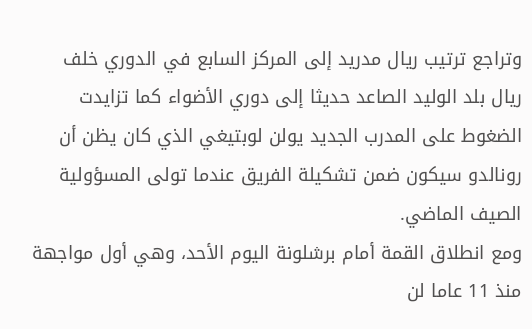وتراجع ترتيب ريال مدريد إلى المركز السابع في الدوري خلف ريال بلد الوليد الصاعد حديثا إلى دوري الأضواء كما تزايدت الضغوط على المدرب الجديد يولن لوبتيغي الذي كان يظن أن رونالدو سيكون ضمن تشكيلة الفريق عندما تولى المسؤولية الصيف الماضي.
ومع انطلاق القمة أمام برشلونة اليوم الأحد، وهي أول مواجهة منذ 11 عاما لن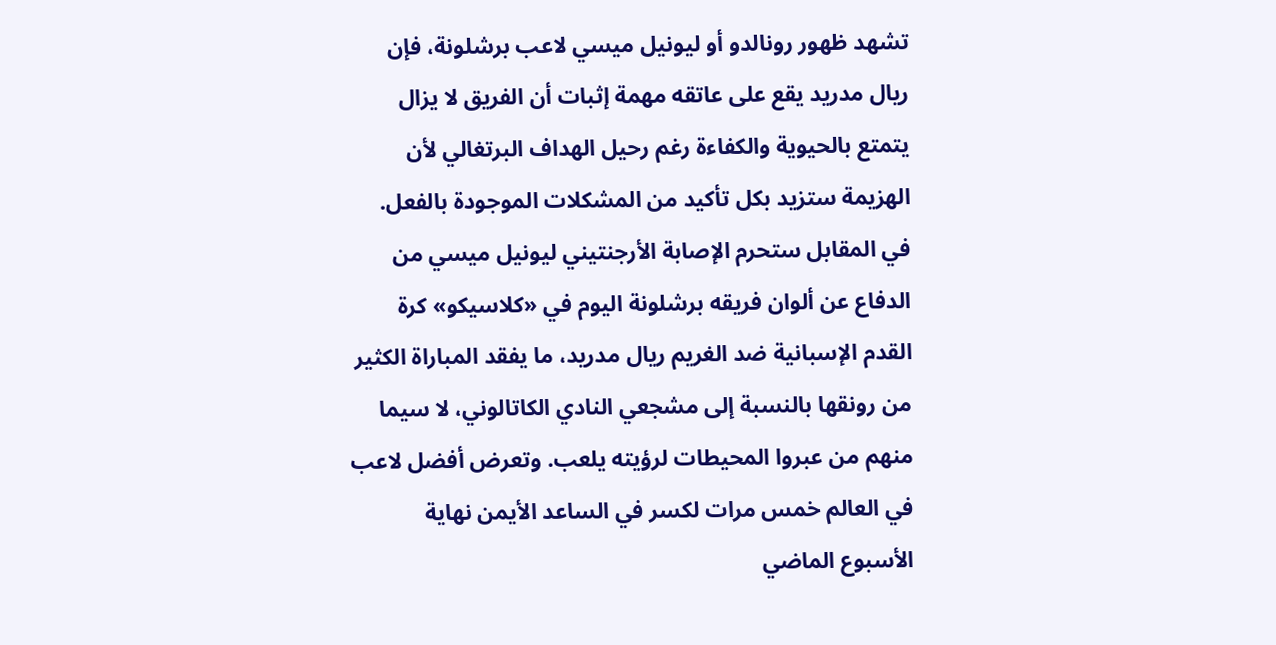تشهد ظهور رونالدو أو ليونيل ميسي لاعب برشلونة، فإن ريال مدريد يقع على عاتقه مهمة إثبات أن الفريق لا يزال يتمتع بالحيوية والكفاءة رغم رحيل الهداف البرتغالي لأن الهزيمة ستزيد بكل تأكيد من المشكلات الموجودة بالفعل.
في المقابل ستحرم الإصابة الأرجنتيني ليونيل ميسي من الدفاع عن ألوان فريقه برشلونة اليوم في «كلاسيكو» كرة القدم الإسبانية ضد الغريم ريال مدريد، ما يفقد المباراة الكثير من رونقها بالنسبة إلى مشجعي النادي الكاتالوني، لا سيما منهم من عبروا المحيطات لرؤيته يلعب. وتعرض أفضل لاعب في العالم خمس مرات لكسر في الساعد الأيمن نهاية الأسبوع الماضي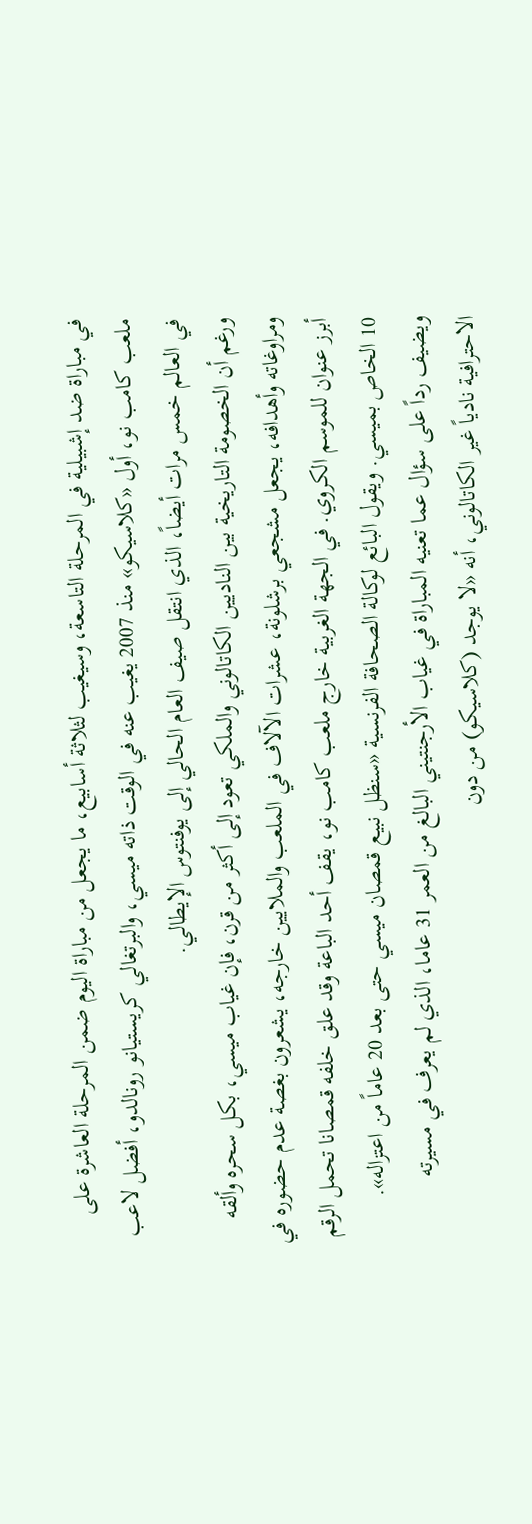في مباراة ضد إشبيلية في المرحلة التاسعة، وسيغيب لثلاثة أسابيع، ما يجعل من مباراة اليوم ضمن المرحلة العاشرة على ملعب كامب نو، أول «كلاسيكو» منذ 2007 يغيب عنه في الوقت ذاته ميسي، والبرتغالي كريستيانو رونالدو، أفضل لاعب في العالم خمس مرات أيضاً، الذي انتقل صيف العام الحالي إلى يوفنتوس الإيطالي.
ورغم أن الخصومة التاريخية بين الناديين الكاتالوني والملكي تعود إلى أكثر من قرن، فإن غياب ميسي، بكل سحره وألقه ومراوغاته وأهدافه، يجعل مشجعي برشلونة، عشرات الآلاف في الملعب والملايين خارجه، يشعرون بغصة عدم حضوره في أبرز عنوان للموسم الكروي. في الجهة الغربية خارج ملعب كامب نو، يقف أحد الباعة وقد علق خلفه قمصانا تحمل الرقم 10 الخاص بميسي. ويقول البائع لوكالة الصحافة الفرنسية «سنظل نبيع قمصان ميسي حتى بعد 20 عاماً من اعتزاله». ويضيف رداً على سؤال عما تعنيه المباراة في غياب الأرجنتيني البالغ من العمر 31 عاما، الذي لم يعرف في مسيرته الاحترافية نادياً غير الكاتالوني، أنه «لا يوجد (كلاسيكو) من دون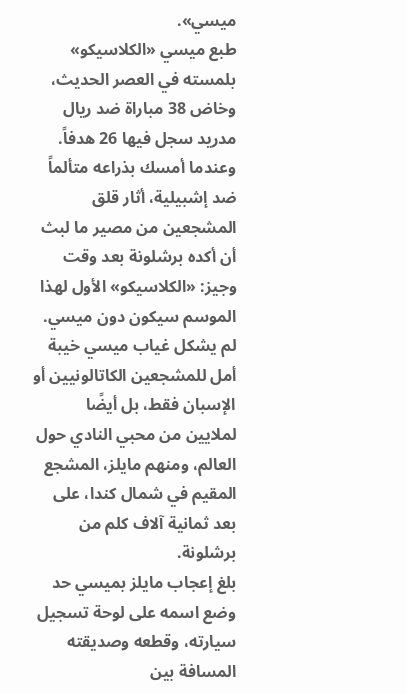ميسي».
طبع ميسي «الكلاسيكو» بلمسته في العصر الحديث، وخاض 38 مباراة ضد ريال مدريد سجل فيها 26 هدفاً. وعندما أمسك بذراعه متألماً ضد إشبيلية، أثار قلق المشجعين من مصير ما لبث أن أكده برشلونة بعد وقت وجيز: «الكلاسيكو» الأول لهذا الموسم سيكون دون ميسي. لم يشكل غياب ميسي خيبة أمل للمشجعين الكاتالونيين أو الإسبان فقط، بل أيضًا لملايين من محبي النادي حول العالم، ومنهم مايلز، المشجع المقيم في شمال كندا، على بعد ثمانية آلاف كلم من برشلونة.
بلغ إعجاب مايلز بميسي حد وضع اسمه على لوحة تسجيل سيارته، وقطعه وصديقته المسافة بين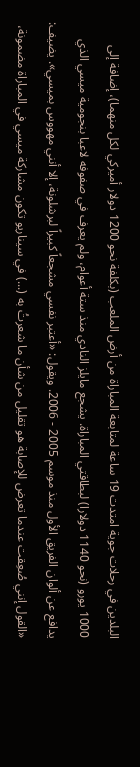البلدين في رحلات جوية امتدت 19 ساعة لمتابعة المباراة من أرض الملعب (بكلفة نحو 1200 دولار أميركي لكل منهما)، إضافة إلى 1000 يورو (نحو 1140 دولارا) لبطاقتي المباراة. يشجع مايلز النادي منذ ستة أعوام، ولم يعرف في صفوفه لاعبا بنجومية ميسي الذي يدافع عن ألوان الفريق الأول منذ موسم 2005 - 2006. ويقول: «أعتبر نفسي مشجعاً كبيراً لبرشلونة، إلا أنني مهووس بميسي». يضيف: «القول إنني صُعِقت عندما تعرض للإصابة هو تقليل من شأن ما شعرتُ به (...) في سيناريو تكون مشاركة ميسي في المباراة مضمونة،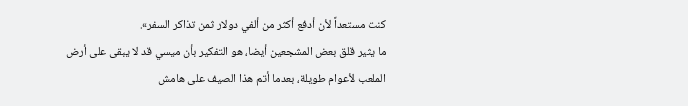كنت مستعداً لأن أدفع أكثر من ألفي دولار ثمن تذاكر السفر».
ما يثير قلق بعض المشجعين أيضا، هو التفكير بأن ميسي قد لا يبقى على أرض الملعب لأعوام طويلة، بعدما أتم هذا الصيف على هامش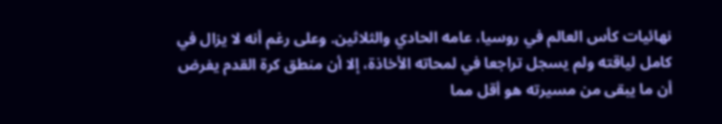نهائيات كأس العالم في روسيا، عامه الحادي والثلاثين. وعلى رغم أنه لا يزال في كامل لياقته ولم يسجل تراجعا في لمحاته الأخاذة، إلا أن منطق كرة القدم يفرض أن ما يبقى من مسيرته هو أقل مما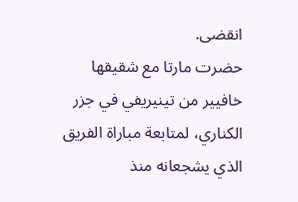انقضى.
حضرت مارتا مع شقيقها خافيير من تينيريفي في جزر الكناري، لمتابعة مباراة الفريق الذي يشجعانه منذ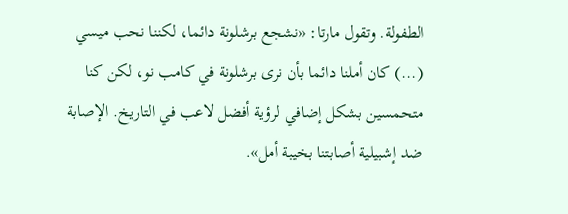الطفولة. وتقول مارتا: «نشجع برشلونة دائما، لكننا نحب ميسي (...) كان أملنا دائما بأن نرى برشلونة في كامب نو، لكن كنا متحمسين بشكل إضافي لرؤية أفضل لاعب في التاريخ. الإصابة ضد إشبيلية أصابتنا بخيبة أمل».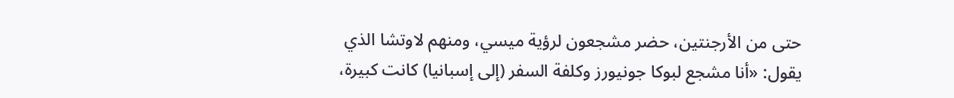حتى من الأرجنتين، حضر مشجعون لرؤية ميسي، ومنهم لاوتشا الذي يقول: «أنا مشجع لبوكا جونيورز وكلفة السفر (إلى إسبانيا) كانت كبيرة،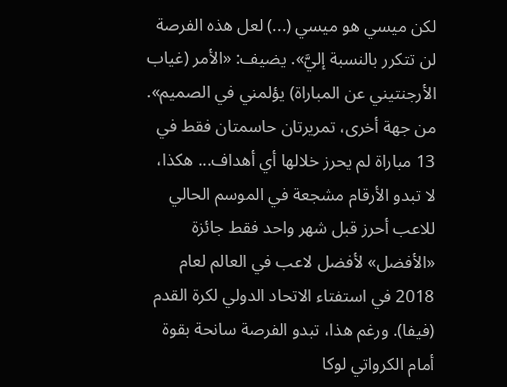لكن ميسي هو ميسي (...) لعل هذه الفرصة لن تتكرر بالنسبة إليَّ». يضيف: «الأمر (غياب الأرجنتيني عن المباراة) يؤلمني في الصميم».
من جهة أخرى، تمريرتان حاسمتان فقط في 13 مباراة لم يحرز خلالها أي أهداف... هكذا، لا تبدو الأرقام مشجعة في الموسم الحالي للاعب أحرز قبل شهر واحد فقط جائزة «الأفضل» لأفضل لاعب في العالم لعام 2018 في استفتاء الاتحاد الدولي لكرة القدم (فيفا). ورغم هذا، تبدو الفرصة سانحة بقوة أمام الكرواتي لوكا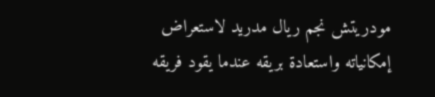مودريتش نجم ريال مدريد لاستعراض إمكانياته واستعادة بريقه عندما يقود فريقه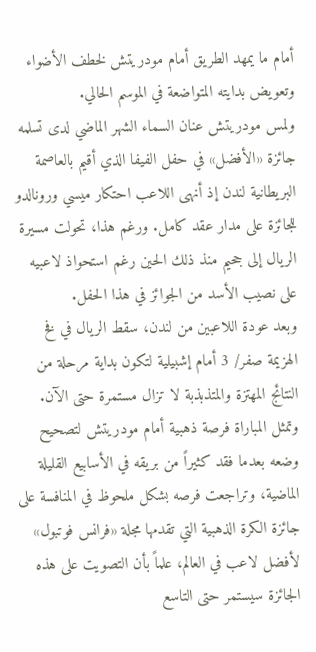أمام ما يمهد الطريق أمام مودريتش لخطف الأضواء وتعويض بدايته المتواضعة في الموسم الحالي.
ولمس مودريتش عنان السماء الشهر الماضي لدى تسلمه جائزة «الأفضل» في حفل الفيفا الذي أقيم بالعاصمة البريطانية لندن إذ أنهى اللاعب احتكار ميسي ورونالدو للجائزة على مدار عقد كامل. ورغم هذا، تحولت مسيرة الريال إلى جحيم منذ ذلك الحين رغم استحواذ لاعبيه على نصيب الأسد من الجوائز في هذا الحفل.
وبعد عودة اللاعبين من لندن، سقط الريال في فخ الهزيمة صفر/ 3 أمام إشبيلية لتكون بداية مرحلة من النتائج المهتزة والمتذبذبة لا تزال مستمرة حتى الآن.
وتمثل المباراة فرصة ذهبية أمام مودريتش لتصحيح وضعه بعدما فقد كثيراً من بريقه في الأسابيع القليلة الماضية، وتراجعت فرصه بشكل ملحوظ في المنافسة على جائزة الكرة الذهبية التي تقدمها مجلة «فرانس فوتبول» لأفضل لاعب في العالم، علماً بأن التصويت على هذه الجائزة سيستمر حتى التاسع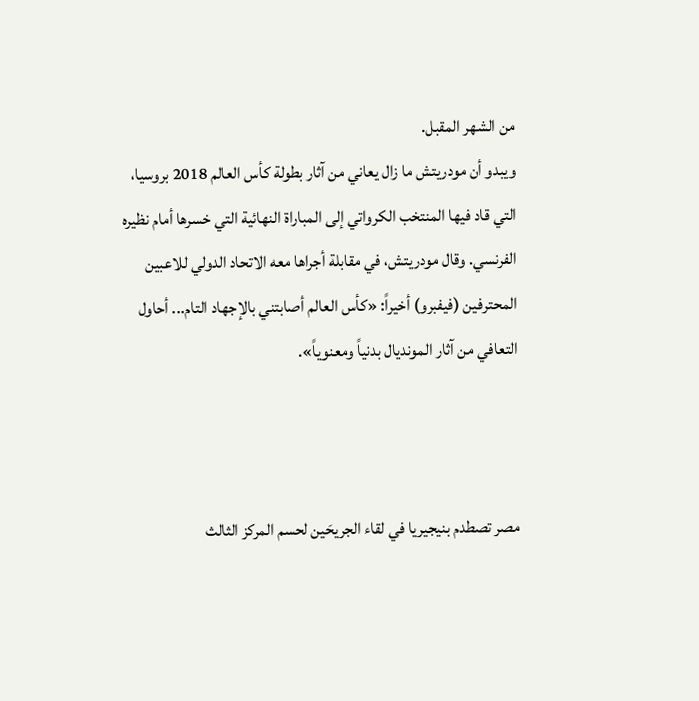من الشهر المقبل.
ويبدو أن مودريتش ما زال يعاني من آثار بطولة كأس العالم 2018 بروسيا، التي قاد فيها المنتخب الكرواتي إلى المباراة النهائية التي خسرها أمام نظيره الفرنسي. وقال مودريتش، في مقابلة أجراها معه الاتحاد الدولي للاعبين المحترفين (فيفبرو) أخيراً: «كأس العالم أصابتني بالإجهاد التام... أحاول التعافي من آثار المونديال بدنياً ومعنوياً».



مصر تصطدم بنيجيريا في لقاء الجريحَين لحسم المركز الثالث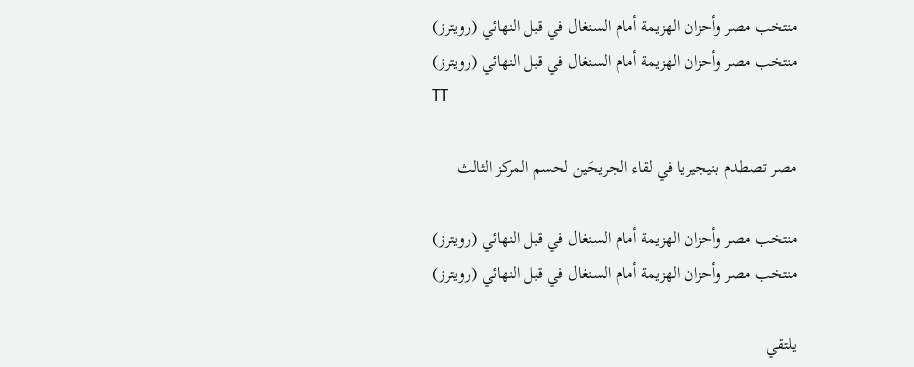منتخب مصر وأحزان الهزيمة أمام السنغال في قبل النهائي (رويترز)
منتخب مصر وأحزان الهزيمة أمام السنغال في قبل النهائي (رويترز)
TT

مصر تصطدم بنيجيريا في لقاء الجريحَين لحسم المركز الثالث

منتخب مصر وأحزان الهزيمة أمام السنغال في قبل النهائي (رويترز)
منتخب مصر وأحزان الهزيمة أمام السنغال في قبل النهائي (رويترز)

يلتقي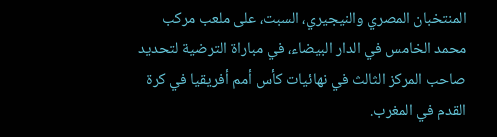المنتخبان المصري والنيجيري، السبت، على ملعب مركب محمد الخامس في الدار البيضاء، في مباراة الترضية لتحديد صاحب المركز الثالث في نهائيات كأس أمم أفريقيا في كرة القدم في المغرب.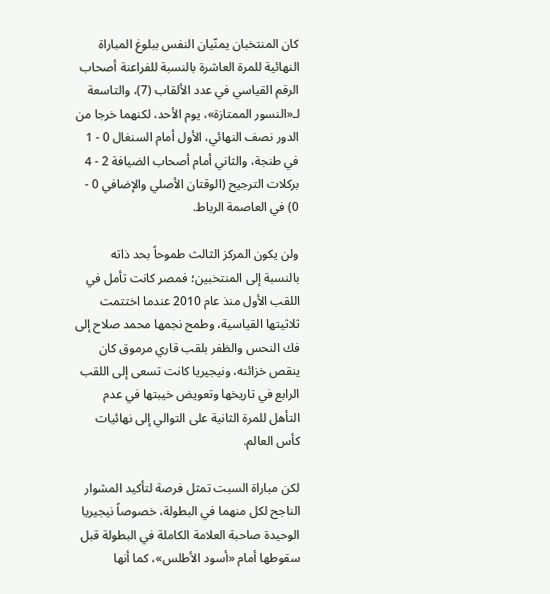كان المنتخبان يمنّيان النفس ببلوغ المباراة النهائية للمرة العاشرة بالنسبة للفراعنة أصحاب الرقم القياسي في عدد الألقاب (7)، والتاسعة لـ«النسور الممتازة»، يوم الأحد، لكنهما خرجا من الدور نصف النهائي، الأول أمام السنغال 0 - 1 في طنجة، والثاني أمام أصحاب الضيافة 2 - 4 بركلات الترجيح (الوقتان الأصلي والإضافي 0 - 0) في العاصمة الرباط.

ولن يكون المركز الثالث طموحاً بحد ذاته بالنسبة إلى المنتخبين؛ فمصر كانت تأمل في اللقب الأول منذ عام 2010 عندما اختتمت ثلاثيتها القياسية، وطمح نجمها محمد صلاح إلى فك النحس والظفر بلقب قاري مرموق كان ينقص خزائنه، ونيجيريا كانت تسعى إلى اللقب الرابع في تاريخها وتعويض خيبتها في عدم التأهل للمرة الثانية على التوالي إلى نهائيات كأس العالم.

لكن مباراة السبت تمثل فرصة لتأكيد المشوار الناجح لكل منهما في البطولة، خصوصاً نيجيريا الوحيدة صاحبة العلامة الكاملة في البطولة قبل سقوطها أمام «أسود الأطلس»، كما أنها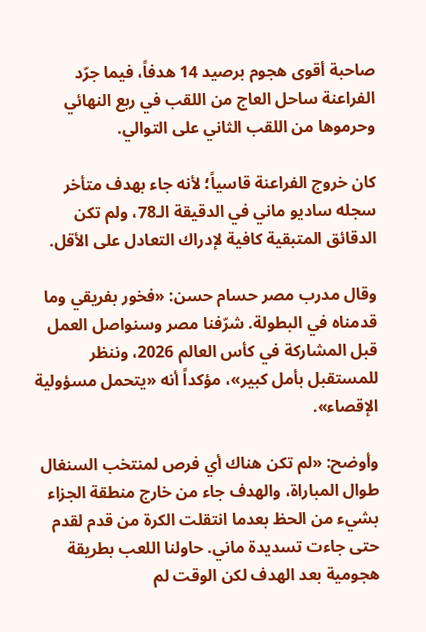صاحبة أقوى هجوم برصيد 14 هدفاً، فيما جرّد الفراعنة ساحل العاج من اللقب في ربع النهائي وحرموها من اللقب الثاني على التوالي.

كان خروج الفراعنة قاسياً؛ لأنه جاء بهدف متأخر سجله ساديو ماني في الدقيقة الـ78، ولم تكن الدقائق المتبقية كافية لإدراك التعادل على الأقل.

وقال مدرب مصر حسام حسن: «فخور بفريقي وما قدمناه في البطولة. شرّفنا مصر وسنواصل العمل قبل المشاركة في كأس العالم 2026، وننظر للمستقبل بأمل كبير»، مؤكداً أنه «يتحمل مسؤولية الإقصاء».

وأوضح: «لم تكن هناك أي فرص لمنتخب السنغال طوال المباراة، والهدف جاء من خارج منطقة الجزاء بشيء من الحظ بعدما انتقلت الكرة من قدم لقدم حتى جاءت تسديدة ماني. حاولنا اللعب بطريقة هجومية بعد الهدف لكن الوقت لم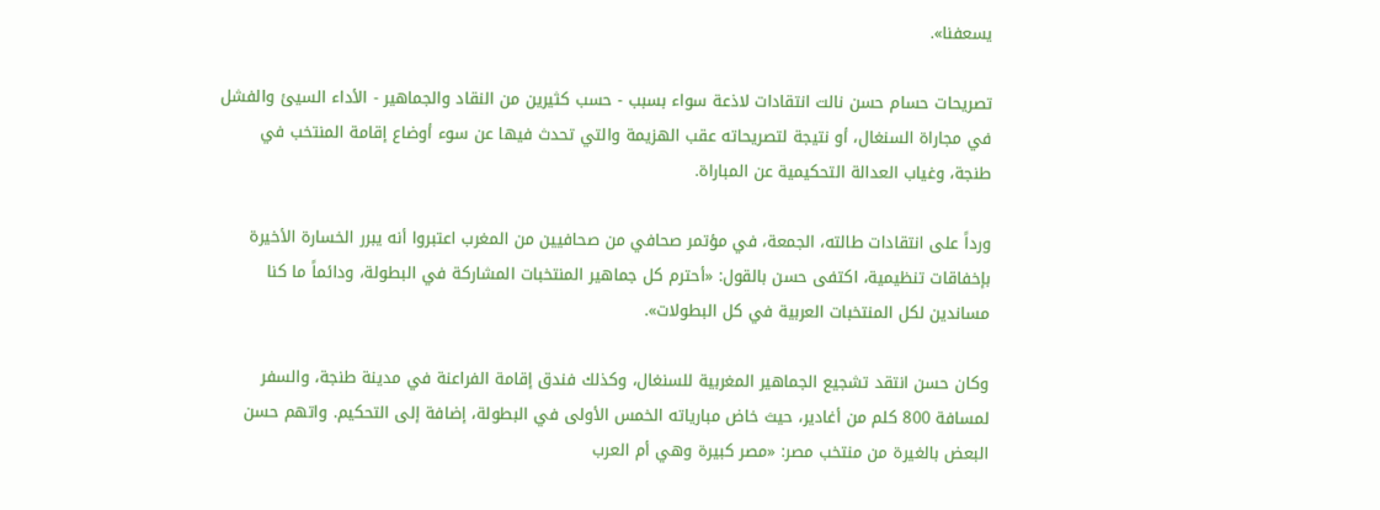يسعفنا».

تصريحات حسام حسن نالت انتقادات لاذعة سواء بسبب - حسب كثيرين من النقاد والجماهير - الأداء السيئ والفشل في مجاراة السنغال، أو نتيجة لتصريحاته عقب الهزيمة والتي تحدث فيها عن سوء أوضاع إقامة المنتخب في طنجة، وغياب العدالة التحكيمية عن المباراة.

ورداً على انتقادات طالته، الجمعة، في مؤتمر صحافي من صحافيين من المغرب اعتبروا أنه يبرر الخسارة الأخيرة بإخفاقات تنظيمية، اكتفى حسن بالقول: «أحترم كل جماهير المنتخبات المشاركة في البطولة، ودائماً ما كنا مساندين لكل المنتخبات العربية في كل البطولات».

وكان حسن انتقد تشجيع الجماهير المغربية للسنغال، وكذلك فندق إقامة الفراعنة في مدينة طنجة، والسفر لمسافة 800 كلم من أغادير، حيث خاض مبارياته الخمس الأولى في البطولة، إضافة إلى التحكيم. واتهم حسن البعض بالغيرة من منتخب مصر: «مصر كبيرة وهي أم العرب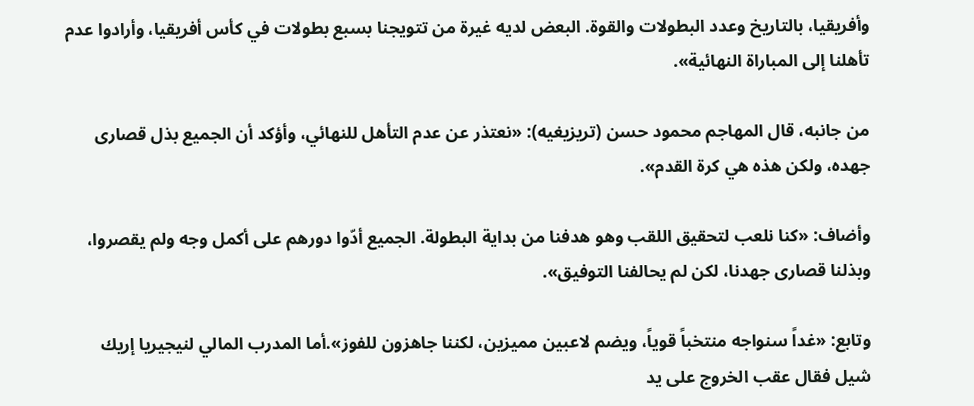وأفريقيا، بالتاريخ وعدد البطولات والقوة. البعض لديه غيرة من تتويجنا بسبع بطولات في كأس أفريقيا، وأرادوا عدم تأهلنا إلى المباراة النهائية».

من جانبه، قال المهاجم محمود حسن (تريزيغيه): «نعتذر عن عدم التأهل للنهائي، وأؤكد أن الجميع بذل قصارى جهده، ولكن هذه هي كرة القدم».

وأضاف: «كنا نلعب لتحقيق اللقب وهو هدفنا من بداية البطولة. الجميع أدّوا دورهم على أكمل وجه ولم يقصروا، وبذلنا قصارى جهدنا، لكن لم يحالفنا التوفيق».

وتابع: «غداً سنواجه منتخباً قوياً، ويضم لاعبين مميزين، لكننا جاهزون للفوز».أما المدرب المالي لنيجيريا إريك شيل فقال عقب الخروج على يد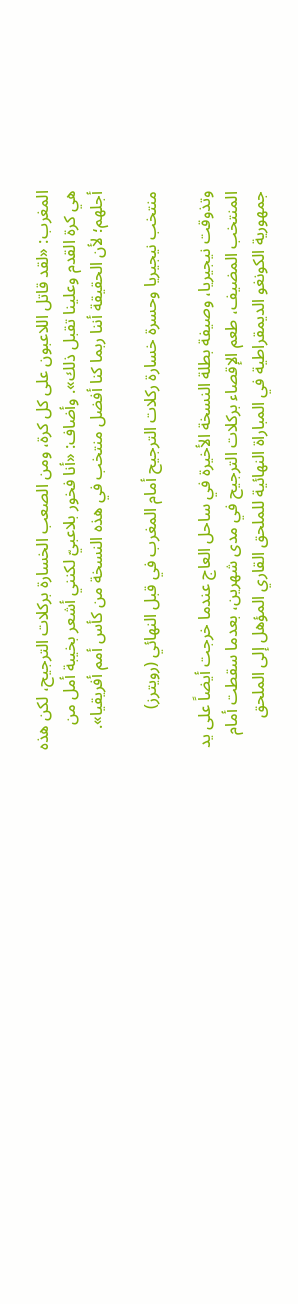المغرب: «لقد قاتل اللاعبون على كل كرة، ومن الصعب الخسارة بركلات الترجيح، لكن هذه هي كرة القدم وعلينا تقبل ذلك». وأضاف: «أنا فخور بلاعبيّ لكنني أشعر بخيبة أمل من أجلهم؛ لأن الحقيقة أننا ربما كنا أفضل منتخب في هذه النسخة من كأس أمم أفريقيا».

منتخب نيجيريا وحسرة خسارة ركلات الترجيح أمام المغرب في قبل النهائي (رويترز)

وتذوقت نيجيريا، وصيفة بطلة النسخة الأخيرة في ساحل العاج عندما خرجت أيضاً على يد المنتخب المضيف، طعم الإقصاء بركلات الترجيح في مدى شهرين، بعدما سقطت أمام جمهورية الكونغو الديمقراطية في المباراة النهائية للملحق القاري المؤهل إلى الملحق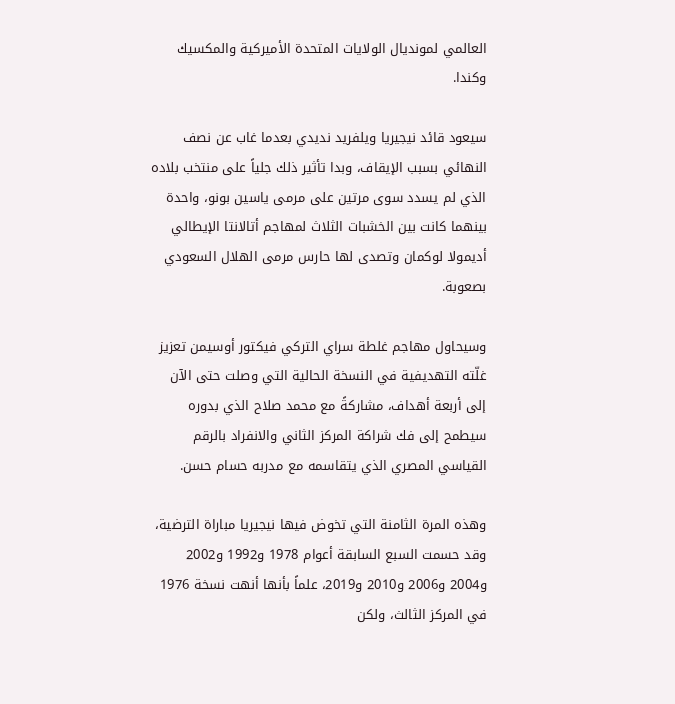العالمي لمونديال الولايات المتحدة الأميركية والمكسيك وكندا.

سيعود قائد نيجيريا ويلفريد نديدي بعدما غاب عن نصف النهائي بسبب الإيقاف، وبدا تأثير ذلك جلياً على منتخب بلاده الذي لم يسدد سوى مرتين على مرمى ياسين بونو، واحدة بينهما كانت بين الخشبات الثلاث لمهاجم أتالانتا الإيطالي أديمولا لوكمان وتصدى لها حارس مرمى الهلال السعودي بصعوبة.

وسيحاول مهاجم غلطة سراي التركي فيكتور أوسيمن تعزيز غلّته التهديفية في النسخة الحالية التي وصلت حتى الآن إلى أربعة أهداف، مشاركةً مع محمد صلاح الذي بدوره سيطمح إلى فك شراكة المركز الثاني والانفراد بالرقم القياسي المصري الذي يتقاسمه مع مدربه حسام حسن.

وهذه المرة الثامنة التي تخوض فيها نيجيريا مباراة الترضية، وقد حسمت السبع السابقة أعوام 1978 و1992 و2002 و2004 و2006 و2010 و2019، علماً بأنها أنهت نسخة 1976 في المركز الثالث، ولكن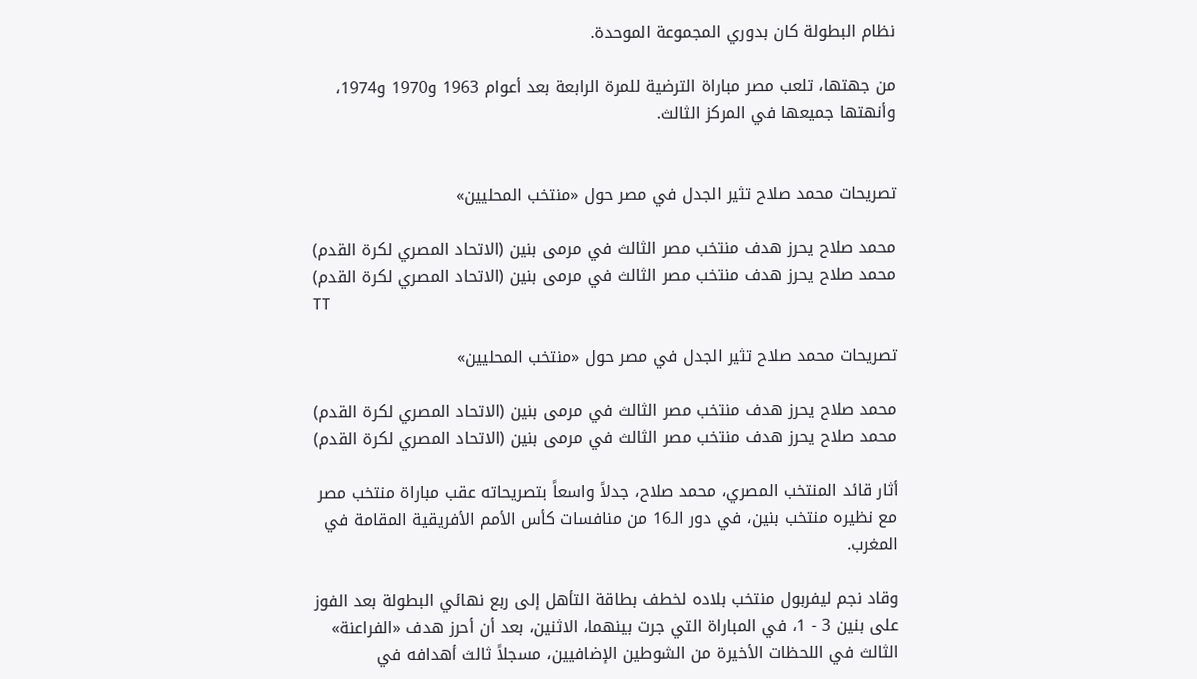نظام البطولة كان بدوري المجموعة الموحدة.

من جهتها، تلعب مصر مباراة الترضية للمرة الرابعة بعد أعوام 1963 و1970 و1974، وأنهتها جميعها في المركز الثالث.


تصريحات محمد صلاح تثير الجدل في مصر حول «منتخب المحليين»

محمد صلاح يحرز هدف منتخب مصر الثالث في مرمى بنين (الاتحاد المصري لكرة القدم)
محمد صلاح يحرز هدف منتخب مصر الثالث في مرمى بنين (الاتحاد المصري لكرة القدم)
TT

تصريحات محمد صلاح تثير الجدل في مصر حول «منتخب المحليين»

محمد صلاح يحرز هدف منتخب مصر الثالث في مرمى بنين (الاتحاد المصري لكرة القدم)
محمد صلاح يحرز هدف منتخب مصر الثالث في مرمى بنين (الاتحاد المصري لكرة القدم)

أثار قائد المنتخب المصري، محمد صلاح، جدلاً واسعاً بتصريحاته عقب مباراة منتخب مصر مع نظيره منتخب بنين، في دور الـ16 من منافسات كأس الأمم الأفريقية المقامة في المغرب.

وقاد نجم ليفربول منتخب بلاده لخطف بطاقة التأهل إلى ربع نهائي البطولة بعد الفوز على بنين 3 - 1، في المباراة التي جرت بينهما، الاثنين، بعد أن أحرز هدف «الفراعنة» الثالث في اللحظات الأخيرة من الشوطين الإضافيين، مسجلاً ثالث أهدافه في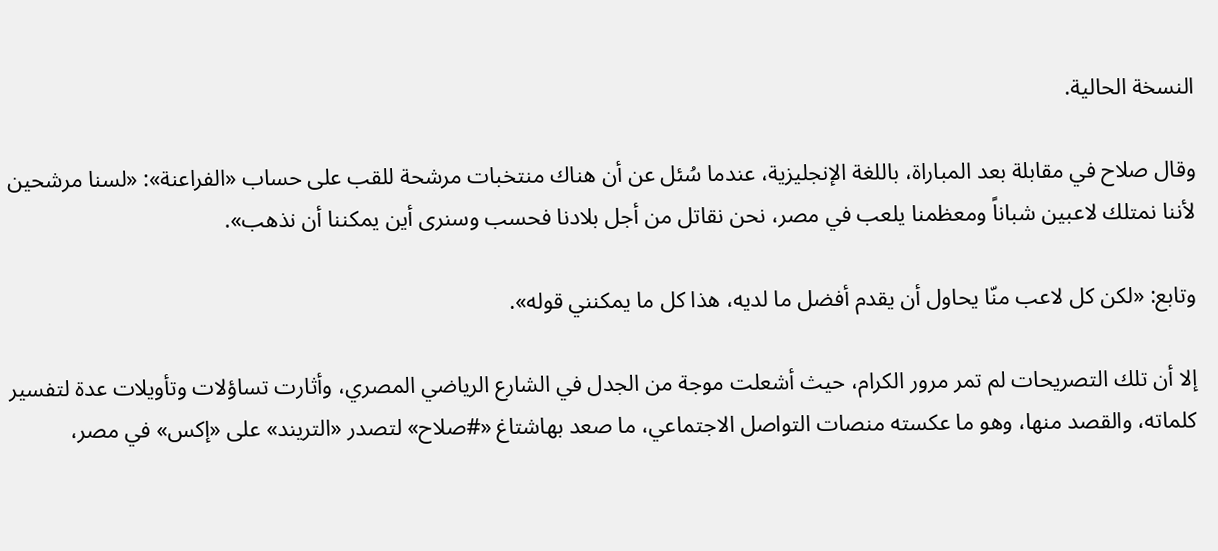النسخة الحالية.

وقال صلاح في مقابلة بعد المباراة، باللغة الإنجليزية، عندما سُئل عن أن هناك منتخبات مرشحة للقب على حساب «الفراعنة»: «لسنا مرشحين لأننا نمتلك لاعبين شباناً ومعظمنا يلعب في مصر، نحن نقاتل من أجل بلادنا فحسب وسنرى أين يمكننا أن نذهب».

وتابع: «لكن كل لاعب منّا يحاول أن يقدم أفضل ما لديه، هذا كل ما يمكنني قوله».

إلا أن تلك التصريحات لم تمر مرور الكرام، حيث أشعلت موجة من الجدل في الشارع الرياضي المصري، وأثارت تساؤلات وتأويلات عدة لتفسير كلماته، والقصد منها، وهو ما عكسته منصات التواصل الاجتماعي، ما صعد بهاشتاغ «#صلاح» لتصدر «التريند» على «إكس» في مصر،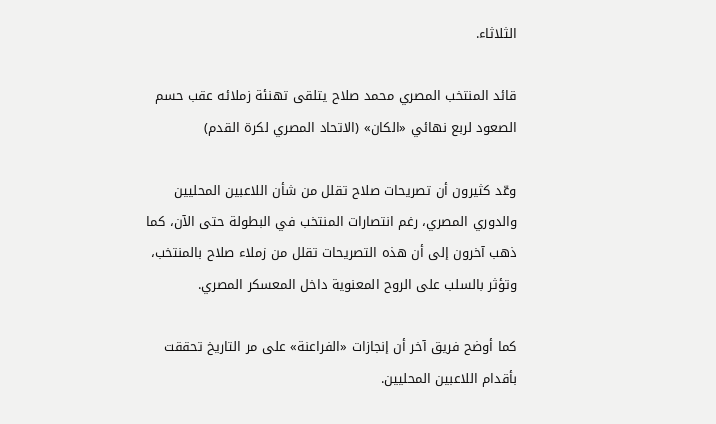الثلاثاء.

قائد المنتخب المصري محمد صلاح يتلقى تهنئة زملائه عقب حسم الصعود لربع نهائي «الكان» (الاتحاد المصري لكرة القدم)

وعّد كثيرون أن تصريحات صلاح تقلل من شأن اللاعبين المحليين والدوري المصري، رغم انتصارات المنتخب في البطولة حتى الآن، كما ذهب آخرون إلى أن هذه التصريحات تقلل من زملاء صلاح بالمنتخب، وتؤثر بالسلب على الروح المعنوية داخل المعسكر المصري.

كما أوضح فريق آخر أن إنجازات «الفراعنة» على مر التاريخ تحققت بأقدام اللاعبين المحليين.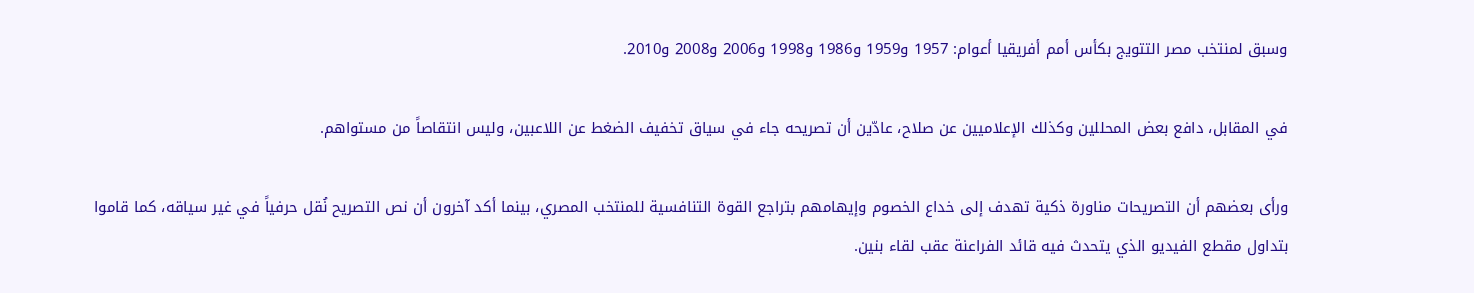وسبق لمنتخب مصر التتويج بكأس أمم أفريقيا أعوام: 1957 و1959 و1986 و1998 و2006 و2008 و2010.

في المقابل، دافع بعض المحللين وكذلك الإعلاميين عن صلاح، عادّين أن تصريحه جاء في سياق تخفيف الضغط عن اللاعبين، وليس انتقاصاً من مستواهم.

ورأى بعضهم أن التصريحات مناورة ذكية تهدف إلى خداع الخصوم وإيهامهم بتراجع القوة التنافسية للمنتخب المصري، بينما أكد آخرون أن نص التصريح نُقل حرفياً في غير سياقه، كما قاموا بتداول مقطع الفيديو الذي يتحدث فيه قائد الفراعنة عقب لقاء بنين.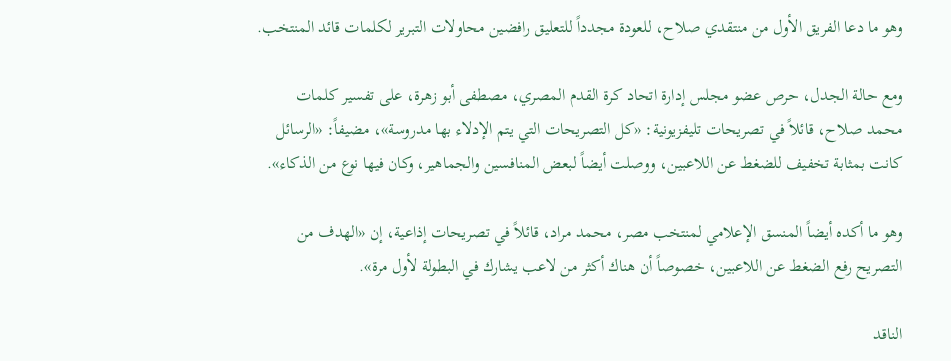وهو ما دعا الفريق الأول من منتقدي صلاح، للعودة مجدداً للتعليق رافضين محاولات التبرير لكلمات قائد المنتخب.

ومع حالة الجدل، حرص عضو مجلس إدارة اتحاد كرة القدم المصري، مصطفى أبو زهرة، على تفسير كلمات محمد صلاح، قائلاً في تصريحات تليفزيونية: «كل التصريحات التي يتم الإدلاء بها مدروسة»، مضيفاً: «الرسائل كانت بمثابة تخفيف للضغط عن اللاعبين، ووصلت أيضاً لبعض المنافسين والجماهير، وكان فيها نوع من الذكاء».

وهو ما أكده أيضاً المنسق الإعلامي لمنتخب مصر، محمد مراد، قائلاً في تصريحات إذاعية، إن «الهدف من التصريح رفع الضغط عن اللاعبين، خصوصاً أن هناك أكثر من لاعب يشارك في البطولة لأول مرة».

الناقد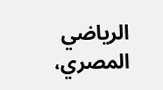الرياضي المصري،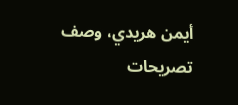أيمن هريدي، وصف تصريحات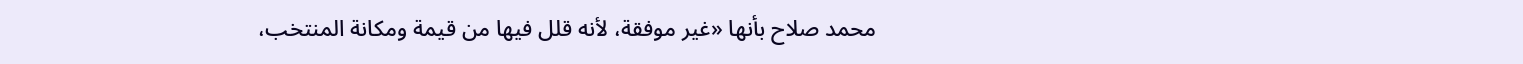محمد صلاح بأنها «غير موفقة، لأنه قلل فيها من قيمة ومكانة المنتخب،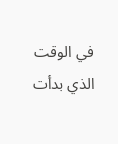في الوقت الذي بدأت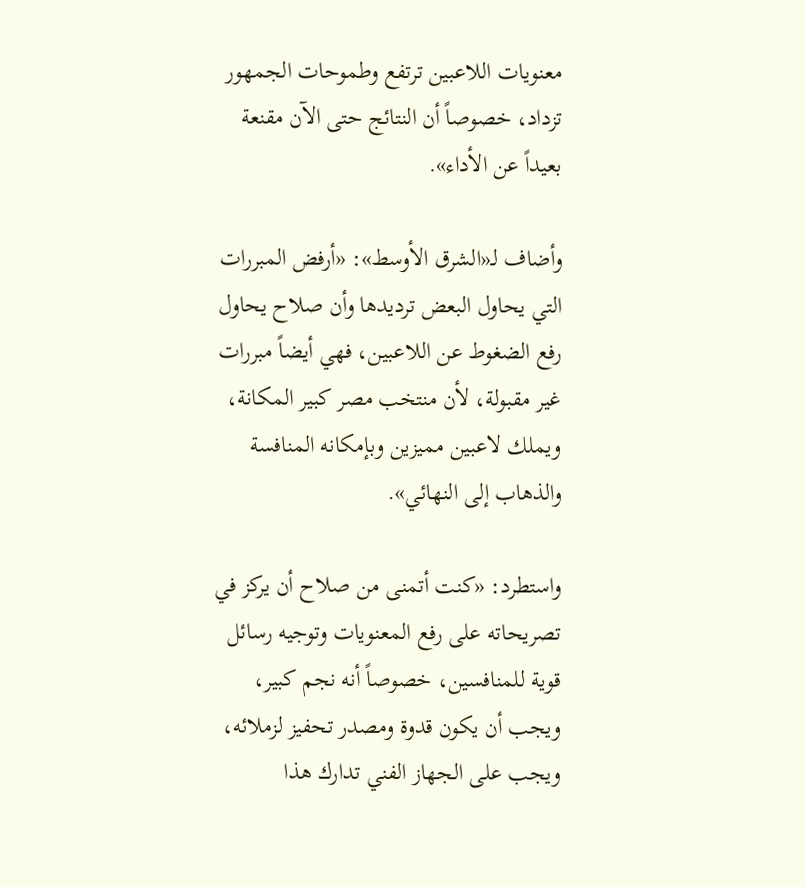معنويات اللاعبين ترتفع وطموحات الجمهور تزداد، خصوصاً أن النتائج حتى الآن مقنعة بعيداً عن الأداء».

وأضاف لـ«الشرق الأوسط»: «أرفض المبررات التي يحاول البعض ترديدها وأن صلاح يحاول رفع الضغوط عن اللاعبين، فهي أيضاً مبررات غير مقبولة، لأن منتخب مصر كبير المكانة، ويملك لاعبين مميزين وبإمكانه المنافسة والذهاب إلى النهائي».

واستطرد: «كنت أتمنى من صلاح أن يركز في تصريحاته على رفع المعنويات وتوجيه رسائل قوية للمنافسين، خصوصاً أنه نجم كبير، ويجب أن يكون قدوة ومصدر تحفيز لزملائه، ويجب على الجهاز الفني تدارك هذا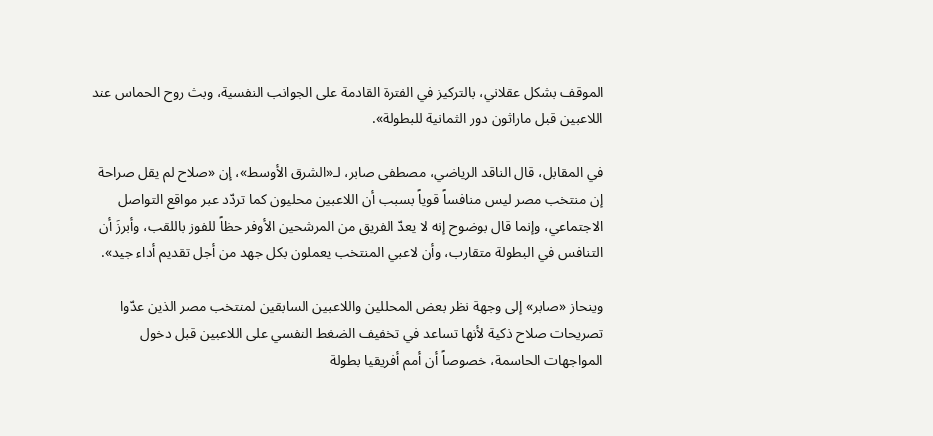الموقف بشكل عقلاني، بالتركيز في الفترة القادمة على الجوانب النفسية، وبث روح الحماس عند اللاعبين قبل ماراثون دور الثمانية للبطولة».

في المقابل، قال الناقد الرياضي، مصطفى صابر، لـ«الشرق الأوسط»، إن «صلاح لم يقل صراحة إن منتخب مصر ليس منافساً قوياً بسبب أن اللاعبين محليون كما تردّد عبر مواقع التواصل الاجتماعي، وإنما قال بوضوح إنه لا يعدّ الفريق من المرشحين الأوفر حظاً للفوز باللقب، وأبرزَ أن التنافس في البطولة متقارب، وأن لاعبي المنتخب يعملون بكل جهد من أجل تقديم أداء جيد».

وينحاز «صابر» إلى وجهة نظر بعض المحللين واللاعبين السابقين لمنتخب مصر الذين عدّوا تصريحات صلاح ذكية لأنها تساعد في تخفيف الضغط النفسي على اللاعبين قبل دخول المواجهات الحاسمة، خصوصاً أن أمم أفريقيا بطولة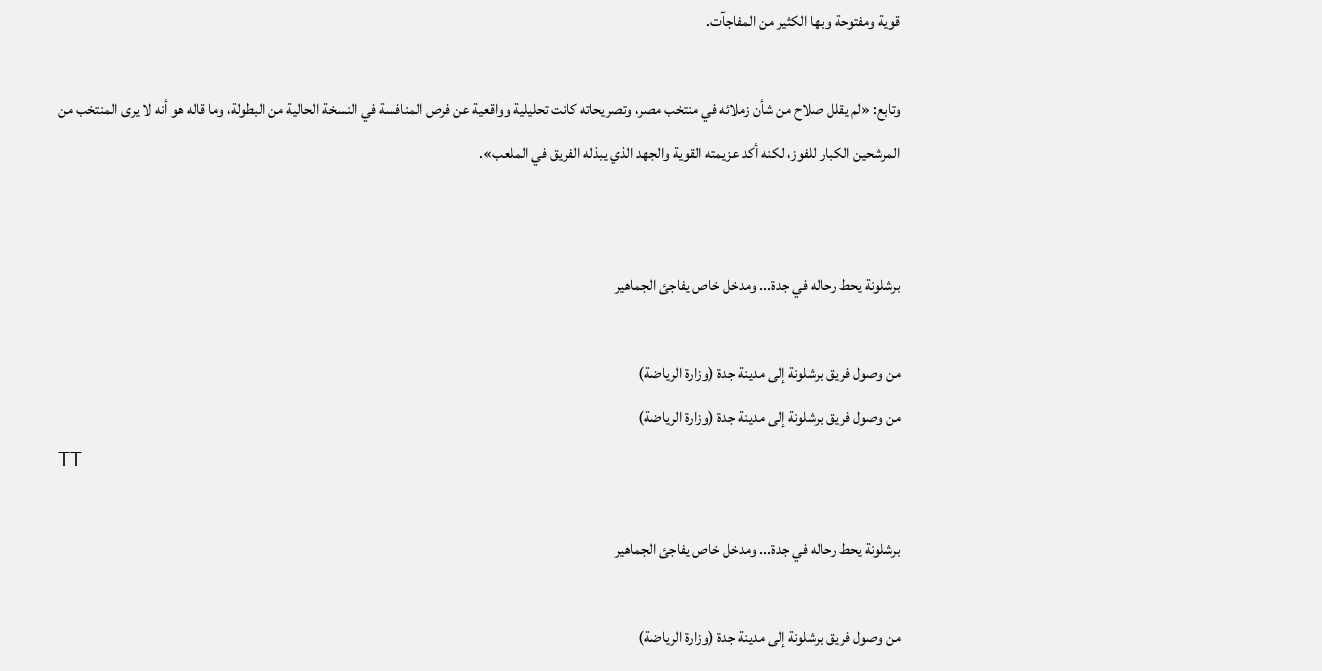قوية ومفتوحة وبها الكثير من المفاجآت.

وتابع: «لم يقلل صلاح من شأن زملائه في منتخب مصر، وتصريحاته كانت تحليلية وواقعية عن فرص المنافسة في النسخة الحالية من البطولة، وما قاله هو أنه لا يرى المنتخب من المرشحين الكبار للفوز، لكنه أكد عزيمته القوية والجهد الذي يبذله الفريق في الملعب».


برشلونة يحط رحاله في جدة... ومدخل خاص يفاجئ الجماهير

من وصول فريق برشلونة إلى مدينة جدة (وزارة الرياضة)
من وصول فريق برشلونة إلى مدينة جدة (وزارة الرياضة)
TT

برشلونة يحط رحاله في جدة... ومدخل خاص يفاجئ الجماهير

من وصول فريق برشلونة إلى مدينة جدة (وزارة الرياضة)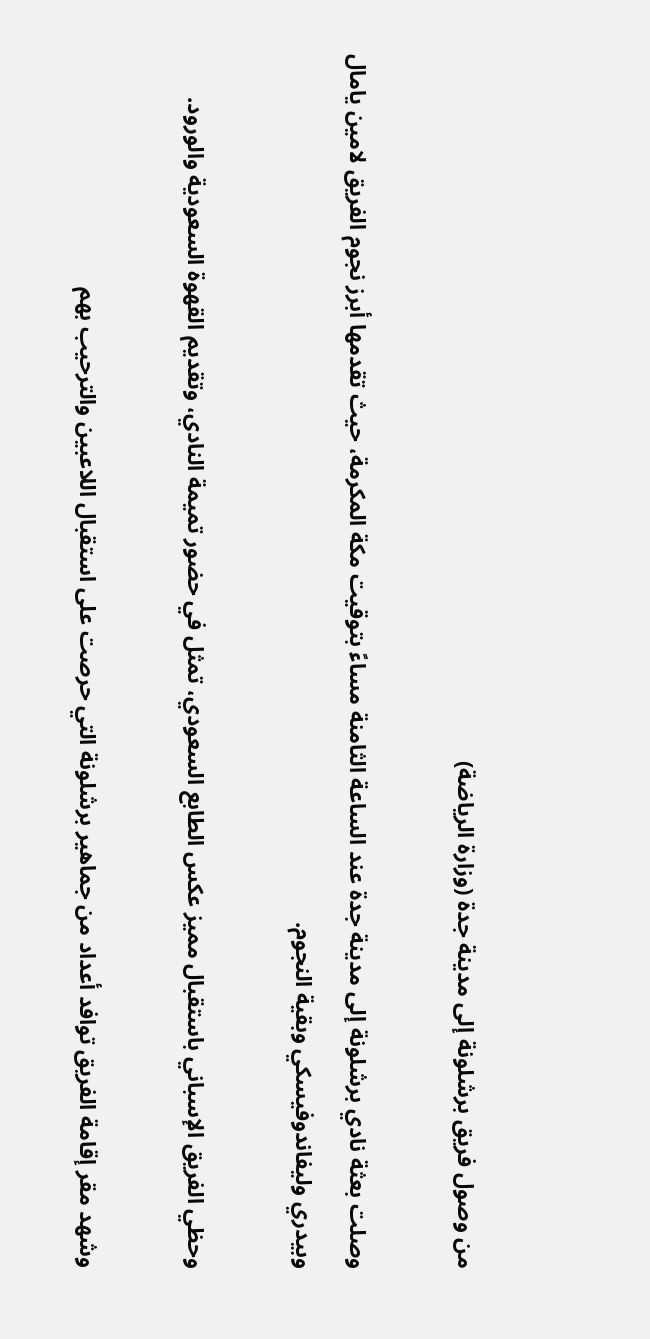من وصول فريق برشلونة إلى مدينة جدة (وزارة الرياضة)

وصلت بعثة نادي برشلونة إلى مدينة جدة عند الساعة الثامنة مساءً بتوقيت مكة المكرمة، حيث تقدمها أبرز نجوم الفريق لامين يامال وبيدري وليفاندوفيسكي وبقية النجوم.

وحظي الفريق الإسباني باستقبال مميز عكس الطابع السعودي، تمثل في حضور تميمة النادي، وتقديم القهوة السعودية والورود.

وشهد مقر إقامة الفريق توافد أعداد من جماهير برشلونة التي حرصت على استقبال اللاعبين والترحيب بهم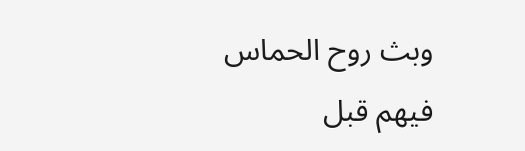وبث روح الحماس فيهم قبل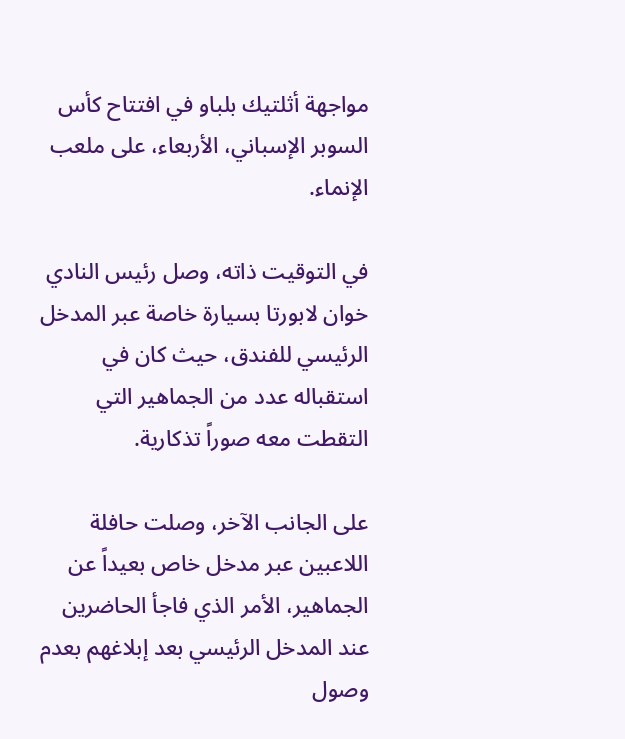مواجهة أثلتيك بلباو في افتتاح كأس السوبر الإسباني، الأربعاء، على ملعب الإنماء.

في التوقيت ذاته، وصل رئيس النادي خوان لابورتا بسيارة خاصة عبر المدخل الرئيسي للفندق، حيث كان في استقباله عدد من الجماهير التي التقطت معه صوراً تذكارية.

على الجانب الآخر، وصلت حافلة اللاعبين عبر مدخل خاص بعيداً عن الجماهير، الأمر الذي فاجأ الحاضرين عند المدخل الرئيسي بعد إبلاغهم بعدم وصول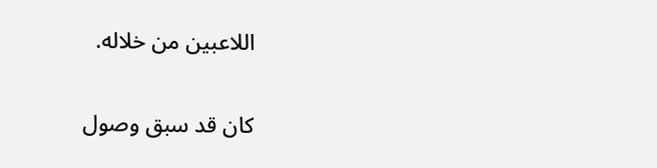اللاعبين من خلاله.

كان قد سبق وصول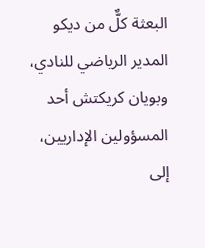البعثة كلٌّ من ديكو المدير الرياضي للنادي، وبويان كريكتش أحد المسؤولين الإداريين، إلى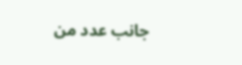جانب عدد من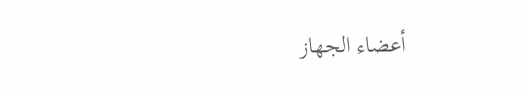أعضاء الجهاز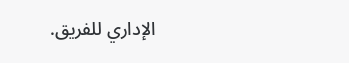الإداري للفريق.